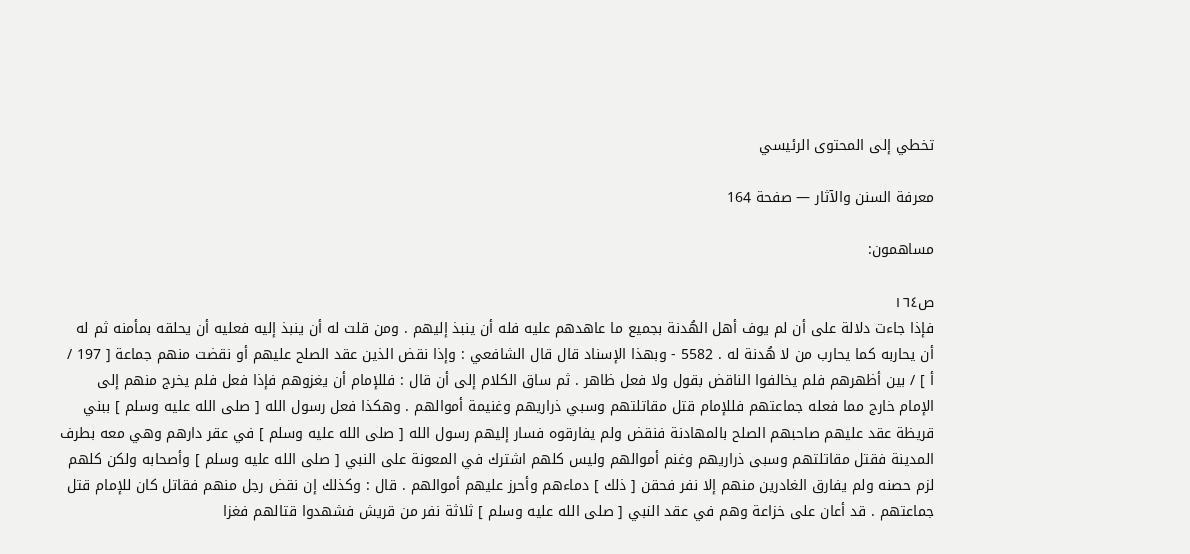تخطي إلى المحتوى الرئيسي

معرفة السنن والآثار — صفحة 164

مساهمون:

ص١٦٤
فإذا جاءت دلالة على أن لم يوف أهل الهُدنة بجميع ما عاهدهم عليه فله أن ينبذ إليهم . ومن قلت له أن ينبذ إليه فعليه أن يحلقه بمأمنه ثم له أن يحاربه كما يحارب من لا هُدنة له . 5582 - وبهذا الإسناد قال قال الشافعي : وإذا نقض الذين عقد الصلح عليهم أو نقضت منهم جماعة [ 197 / أ ] / بين أظهرهم فلم يخالفوا الناقض بقول ولا فعل ظاهر . ثم ساق الكلام إلى أن قال : فللإمام أن يغزوهم فإذا فعل فلم يخرج منهم إلى الإمام خارج مما فعله جماعتهم فللإمام قتل مقاتلتهم وسبي ذراريهم وغنيمة أموالهم . وهكذا فعل رسول الله [ صلى الله عليه وسلم ] ببني قريظة عقد عليهم صاحبهم الصلح بالمهادنة فنقض ولم يفارقوه فسار إليهم رسول الله [ صلى الله عليه وسلم ] في عقر دارهم وهي معه بطرف المدينة فقتل مقاتلتهم وسبى ذراريهم وغنم أموالهم وليس كلهم اشترك في المعونة على النبي [ صلى الله عليه وسلم ] وأصحابه ولكن كلهم لزم حصنه ولم يفارق الغادرين منهم إلا نفر فحقن [ ذلك ] دماءهم وأحرز عليهم أموالهم . قال : وكذلك إن نقض رجل منهم فقاتل كان للإمام قتل جماعتهم . قد أعان على خزاعة وهم في عقد النبي [ صلى الله عليه وسلم ] ثلاثة نفر من قريش فشهدوا قتالهم فغزا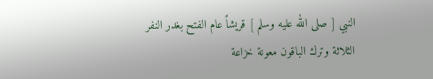النبي [ صلى الله عليه وسلم ] قريشاً عام الفتح بغدر النفر الثلاثة وترك الباقون معونة خزاعة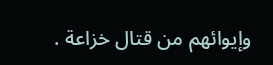وإيوائهم من قتال خزاعة .